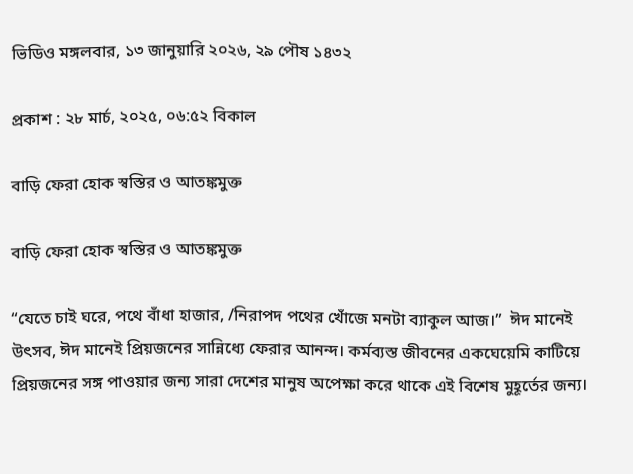ভিডিও মঙ্গলবার, ১৩ জানুয়ারি ২০২৬, ২৯ পৌষ ১৪৩২

প্রকাশ : ২৮ মার্চ, ২০২৫, ০৬:৫২ বিকাল

বাড়ি ফেরা হোক স্বস্তির ও আতঙ্কমুক্ত

বাড়ি ফেরা হোক স্বস্তির ও আতঙ্কমুক্ত

“যেতে চাই ঘরে, পথে বাঁধা হাজার, /নিরাপদ পথের খোঁজে মনটা ব্যাকুল আজ।”  ঈদ মানেই উৎসব, ঈদ মানেই প্রিয়জনের সান্নিধ্যে ফেরার আনন্দ। কর্মব্যস্ত জীবনের একঘেয়েমি কাটিয়ে প্রিয়জনের সঙ্গ পাওয়ার জন্য সারা দেশের মানুষ অপেক্ষা করে থাকে এই বিশেষ মুহূর্তের জন্য।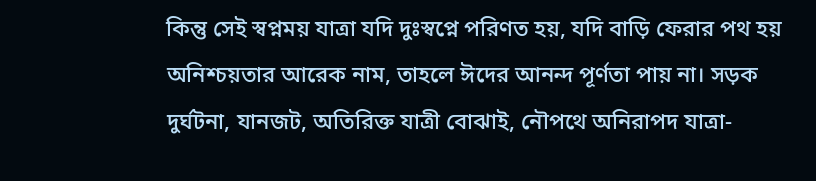কিন্তু সেই স্বপ্নময় যাত্রা যদি দুঃস্বপ্নে পরিণত হয়, যদি বাড়ি ফেরার পথ হয় অনিশ্চয়তার আরেক নাম, তাহলে ঈদের আনন্দ পূর্ণতা পায় না। সড়ক দুর্ঘটনা, যানজট, অতিরিক্ত যাত্রী বোঝাই, নৌপথে অনিরাপদ যাত্রা-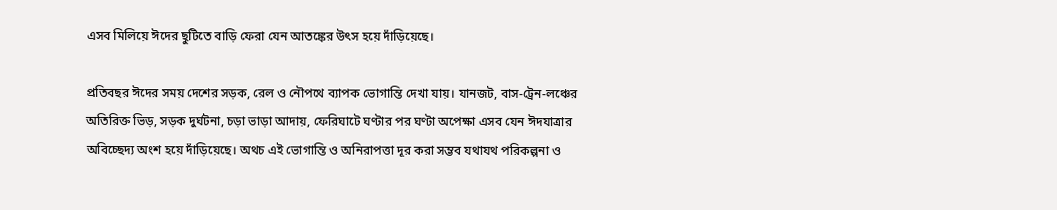এসব মিলিয়ে ঈদের ছুটিতে বাড়ি ফেরা যেন আতঙ্কের উৎস হয়ে দাঁড়িয়েছে।

প্রতিবছর ঈদের সময় দেশের সড়ক, রেল ও নৌপথে ব্যাপক ভোগান্তি দেখা যায়। যানজট, বাস-ট্রেন-লঞ্চের অতিরিক্ত ভিড়, সড়ক দুর্ঘটনা, চড়া ভাড়া আদায়, ফেরিঘাটে ঘণ্টার পর ঘণ্টা অপেক্ষা এসব যেন ঈদযাত্রার অবিচ্ছেদ্য অংশ হয়ে দাঁড়িয়েছে। অথচ এই ভোগান্তি ও অনিরাপত্তা দূর করা সম্ভব যথাযথ পরিকল্পনা ও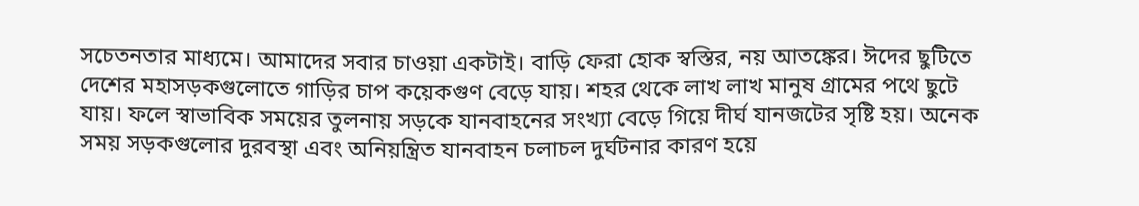সচেতনতার মাধ্যমে। আমাদের সবার চাওয়া একটাই। বাড়ি ফেরা হোক স্বস্তির, নয় আতঙ্কের। ঈদের ছুটিতে দেশের মহাসড়কগুলোতে গাড়ির চাপ কয়েকগুণ বেড়ে যায়। শহর থেকে লাখ লাখ মানুষ গ্রামের পথে ছুটে যায়। ফলে স্বাভাবিক সময়ের তুলনায় সড়কে যানবাহনের সংখ্যা বেড়ে গিয়ে দীর্ঘ যানজটের সৃষ্টি হয়। অনেক সময় সড়কগুলোর দুরবস্থা এবং অনিয়ন্ত্রিত যানবাহন চলাচল দুর্ঘটনার কারণ হয়ে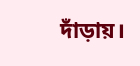দাঁড়ায়।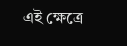এই ক্ষেত্রে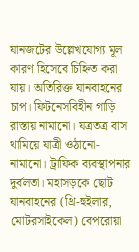যানজটের উল্লেখযোগ্য মূল কারণ হিসেবে চিহ্নিত করা যায়। অতিরিক্ত যানবাহনের চাপ। ফিটনেসবিহীন গাড়ি রাস্তায় নামানো। যত্রতত্র বাস থামিয়ে যাত্রী ওঠানো-নামানো। ট্রাফিক ব্যবস্থাপনার দুর্বলতা। মহাসড়কে ছোট যানবাহনের (থ্রি-হুইলার, মোটরসাইকেল) বেপরোয়া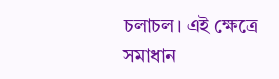চলাচল। এই ক্ষেত্রে সমাধান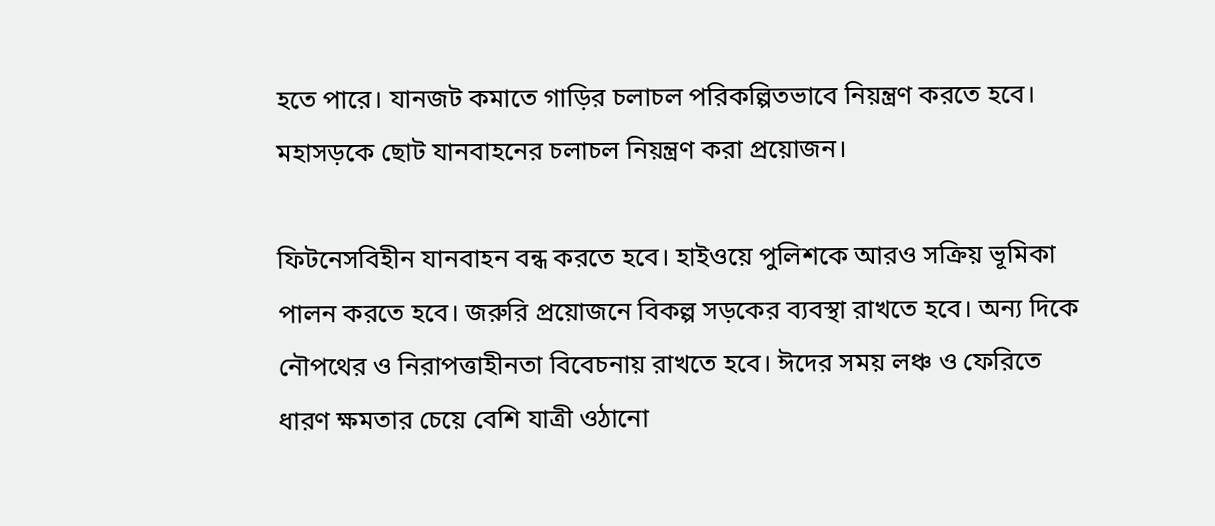হতে পারে। যানজট কমাতে গাড়ির চলাচল পরিকল্পিতভাবে নিয়ন্ত্রণ করতে হবে। মহাসড়কে ছোট যানবাহনের চলাচল নিয়ন্ত্রণ করা প্রয়োজন।

ফিটনেসবিহীন যানবাহন বন্ধ করতে হবে। হাইওয়ে পুলিশকে আরও সক্রিয় ভূমিকা পালন করতে হবে। জরুরি প্রয়োজনে বিকল্প সড়কের ব্যবস্থা রাখতে হবে। অন্য দিকে নৌপথের ও নিরাপত্তাহীনতা বিবেচনায় রাখতে হবে। ঈদের সময় লঞ্চ ও ফেরিতে ধারণ ক্ষমতার চেয়ে বেশি যাত্রী ওঠানো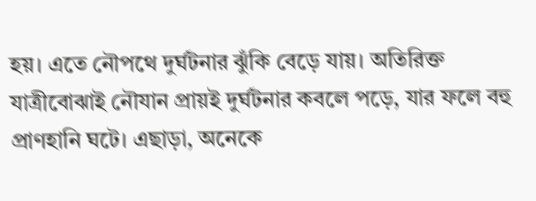হয়। এতে নৌপথে দুর্ঘটনার ঝুঁকি বেড়ে যায়। অতিরিক্ত যাত্রীবোঝাই নৌযান প্রায়ই দুর্ঘটনার কবলে পড়ে, যার ফলে বহু প্রাণহানি ঘটে। এছাড়া, অনেকে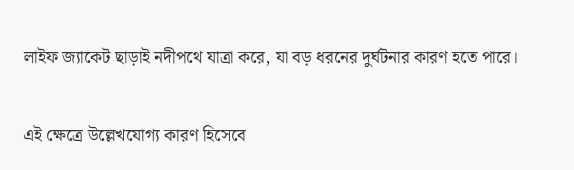লাইফ জ্যাকেট ছাড়াই নদীপথে যাত্রা করে, যা বড় ধরনের দুর্ঘটনার কারণ হতে পারে।

এই ক্ষেত্রে উল্লেখযোগ্য কারণ হিসেবে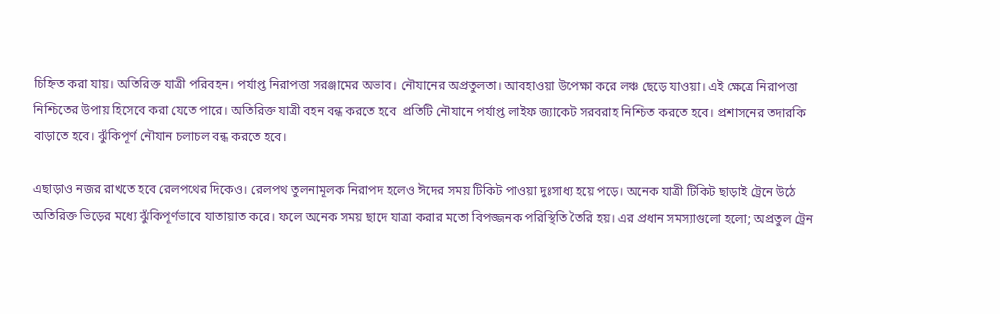চিহ্নিত করা যায়। অতিরিক্ত যাত্রী পরিবহন। পর্যাপ্ত নিরাপত্তা সরঞ্জামের অভাব। নৌযানের অপ্রতুলতা। আবহাওয়া উপেক্ষা করে লঞ্চ ছেড়ে যাওয়া। এই ক্ষেত্রে নিরাপত্তা নিশ্চিতের উপায় হিসেবে করা যেতে পারে। অতিরিক্ত যাত্রী বহন বন্ধ করতে হবে  প্রতিটি নৌযানে পর্যাপ্ত লাইফ জ্যাকেট সরবরাহ নিশ্চিত করতে হবে। প্রশাসনের তদারকি বাড়াতে হবে। ঝুঁকিপূর্ণ নৌযান চলাচল বন্ধ করতে হবে।

এছাড়াও নজর রাখতে হবে রেলপথের দিকেও। রেলপথ তুলনামূলক নিরাপদ হলেও ঈদের সময় টিকিট পাওয়া দুঃসাধ্য হয়ে পড়ে। অনেক যাত্রী টিকিট ছাড়াই ট্রেনে উঠে অতিরিক্ত ভিড়ের মধ্যে ঝুঁকিপূর্ণভাবে যাতায়াত করে। ফলে অনেক সময় ছাদে যাত্রা করার মতো বিপজ্জনক পরিস্থিতি তৈরি হয়। এর প্রধান সমস্যাগুলো হলো; অপ্রতুল ট্রেন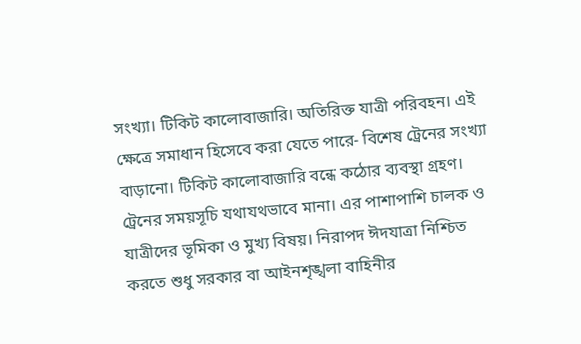সংখ্যা। টিকিট কালোবাজারি। অতিরিক্ত যাত্রী পরিবহন। এই ক্ষেত্রে সমাধান হিসেবে করা যেতে পারে- বিশেষ ট্রেনের সংখ্যা বাড়ানো। টিকিট কালোবাজারি বন্ধে কঠোর ব্যবস্থা গ্রহণ। ট্রেনের সময়সূচি যথাযথভাবে মানা। এর পাশাপাশি চালক ও যাত্রীদের ভূমিকা ও মুখ্য বিষয়। নিরাপদ ঈদযাত্রা নিশ্চিত করতে শুধু সরকার বা আইনশৃঙ্খলা বাহিনীর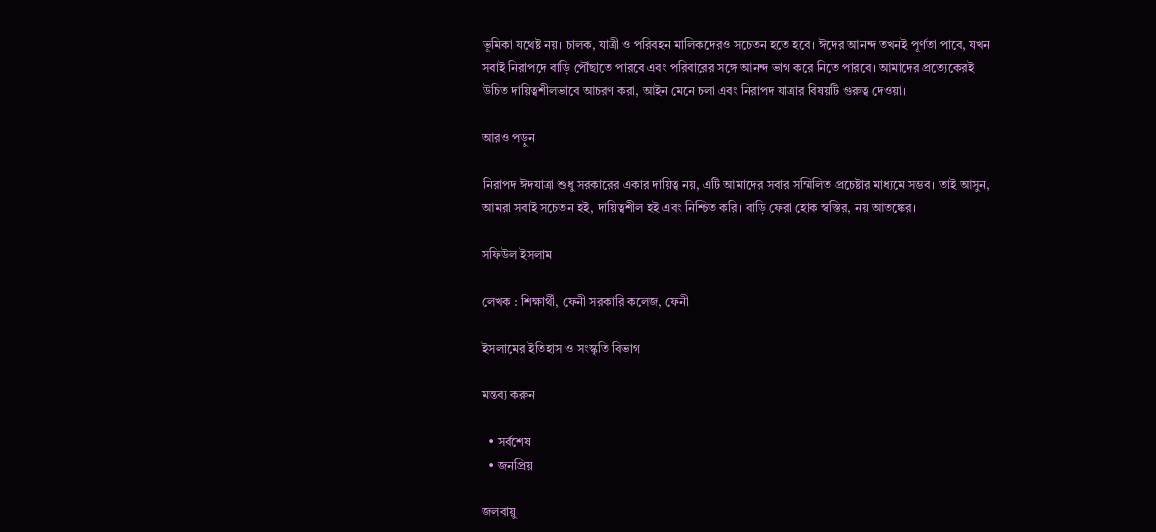ভূমিকা যথেষ্ট নয়। চালক, যাত্রী ও পরিবহন মালিকদেরও সচেতন হতে হবে। ঈদের আনন্দ তখনই পূর্ণতা পাবে, যখন সবাই নিরাপদে বাড়ি পৌঁছাতে পারবে এবং পরিবারের সঙ্গে আনন্দ ভাগ করে নিতে পারবে। আমাদের প্রত্যেকেরই উচিত দায়িত্বশীলভাবে আচরণ করা, আইন মেনে চলা এবং নিরাপদ যাত্রার বিষয়টি গুরুত্ব দেওয়া।

আরও পড়ুন

নিরাপদ ঈদযাত্রা শুধু সরকারের একার দায়িত্ব নয়, এটি আমাদের সবার সম্মিলিত প্রচেষ্টার মাধ্যমে সম্ভব। তাই আসুন, আমরা সবাই সচেতন হই, দায়িত্বশীল হই এবং নিশ্চিত করি। বাড়ি ফেরা হোক স্বস্তির, নয় আতঙ্কের।

সফিউল ইসলাম

লেখক : শিক্ষার্থী, ফেনী সরকারি কলেজ, ফেনী

ইসলামের ইতিহাস ও সংস্কৃতি বিভাগ

মন্তব্য করুন

  • সর্বশেষ
  • জনপ্রিয়

জলবায়ু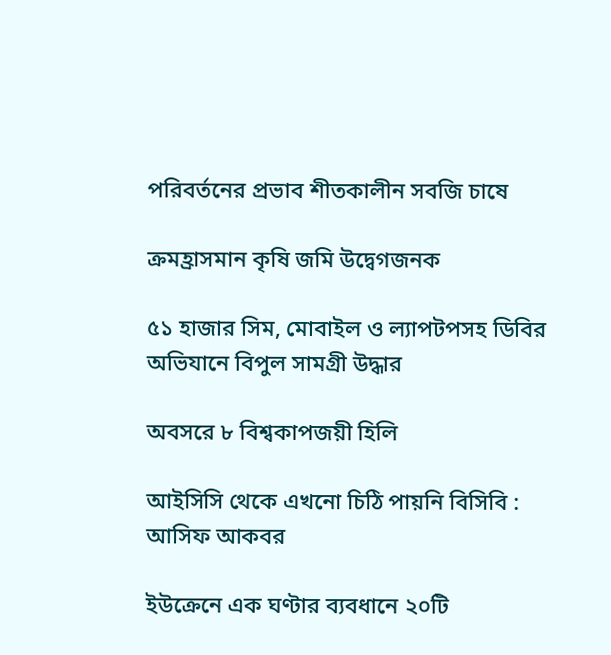পরিবর্তনের প্রভাব শীতকালীন সবজি চাষে

ক্রমহ্রাসমান কৃষি জমি উদ্বেগজনক

৫১ হাজার সিম, মোবাইল ও ল্যাপটপসহ ডিবির অভিযানে বিপুল সামগ্রী উদ্ধার

অবসরে ৮ বিশ্বকাপজয়ী হিলি

আইসিসি থেকে এখনো চিঠি পায়নি বিসিবি : আসিফ আকবর

ইউক্রেনে এক ঘণ্টার ব্যবধানে ২০টি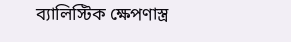ব্যালিস্টিক ক্ষেপণাস্ত্র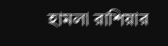হামলা রাশিয়ার